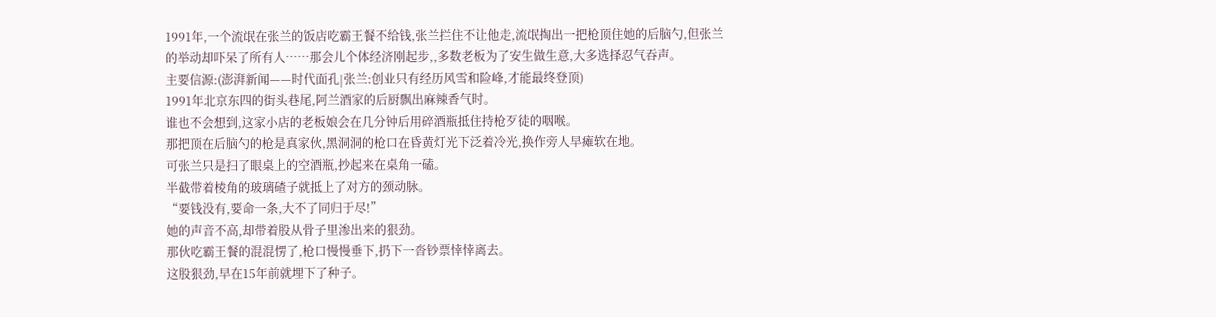1991年,一个流氓在张兰的饭店吃霸王餐不给钱,张兰拦住不让他走,流氓掏出一把枪顶住她的后脑勺,但张兰的举动却吓呆了所有人……那会儿个体经济刚起步,,多数老板为了安生做生意,大多选择忍气吞声。
主要信源:(澎湃新闻——时代面孔|张兰:创业只有经历风雪和险峰,才能最终登顶)
1991年北京东四的街头巷尾,阿兰酒家的后厨飘出麻辣香气时。
谁也不会想到,这家小店的老板娘会在几分钟后用碎酒瓶抵住持枪歹徒的咽喉。
那把顶在后脑勺的枪是真家伙,黑洞洞的枪口在昏黄灯光下泛着冷光,换作旁人早瘫软在地。
可张兰只是扫了眼桌上的空酒瓶,抄起来在桌角一磕。
半截带着棱角的玻璃碴子就抵上了对方的颈动脉。
“要钱没有,要命一条,大不了同归于尽!”
她的声音不高,却带着股从骨子里渗出来的狠劲。
那伙吃霸王餐的混混愣了,枪口慢慢垂下,扔下一沓钞票悻悻离去。
这股狠劲,早在15年前就埋下了种子。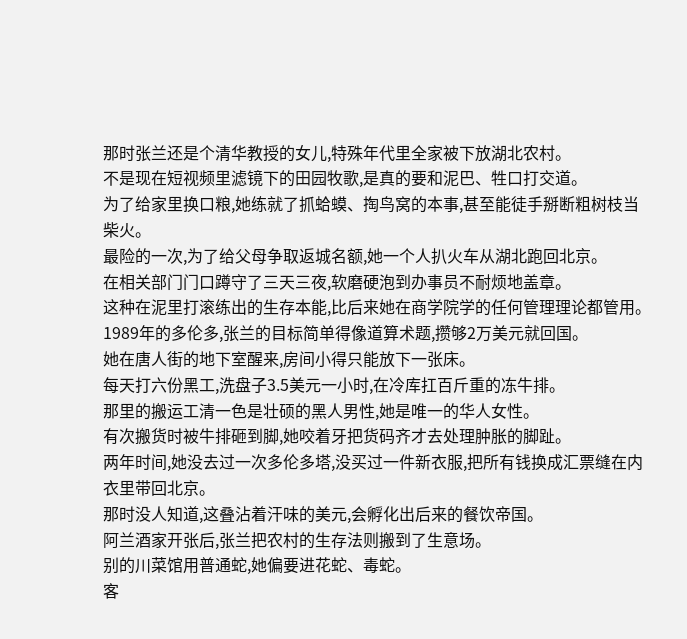那时张兰还是个清华教授的女儿,特殊年代里全家被下放湖北农村。
不是现在短视频里滤镜下的田园牧歌,是真的要和泥巴、牲口打交道。
为了给家里换口粮,她练就了抓蛤蟆、掏鸟窝的本事,甚至能徒手掰断粗树枝当柴火。
最险的一次,为了给父母争取返城名额,她一个人扒火车从湖北跑回北京。
在相关部门门口蹲守了三天三夜,软磨硬泡到办事员不耐烦地盖章。
这种在泥里打滚练出的生存本能,比后来她在商学院学的任何管理理论都管用。
1989年的多伦多,张兰的目标简单得像道算术题,攒够2万美元就回国。
她在唐人街的地下室醒来,房间小得只能放下一张床。
每天打六份黑工,洗盘子3.5美元一小时,在冷库扛百斤重的冻牛排。
那里的搬运工清一色是壮硕的黑人男性,她是唯一的华人女性。
有次搬货时被牛排砸到脚,她咬着牙把货码齐才去处理肿胀的脚趾。
两年时间,她没去过一次多伦多塔,没买过一件新衣服,把所有钱换成汇票缝在内衣里带回北京。
那时没人知道,这叠沾着汗味的美元,会孵化出后来的餐饮帝国。
阿兰酒家开张后,张兰把农村的生存法则搬到了生意场。
别的川菜馆用普通蛇,她偏要进花蛇、毒蛇。
客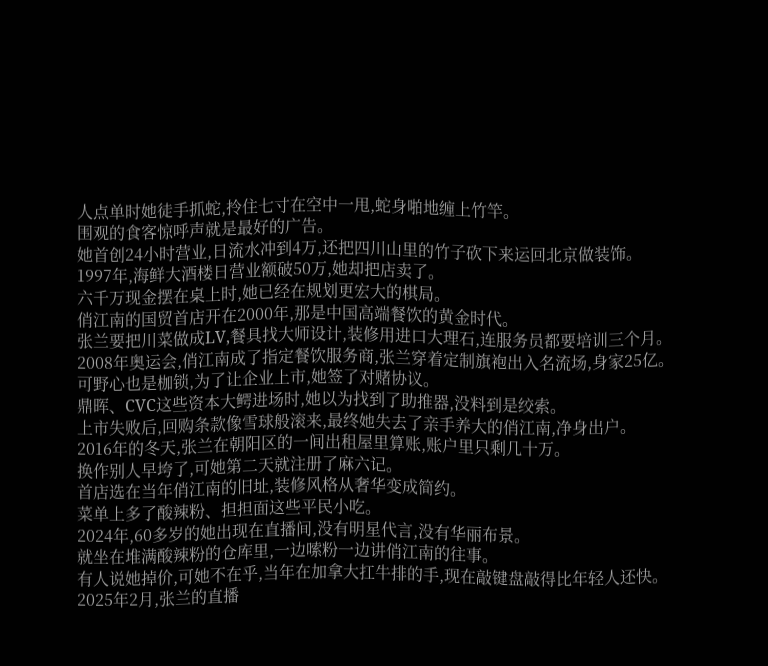人点单时她徒手抓蛇,拎住七寸在空中一甩,蛇身啪地缠上竹竿。
围观的食客惊呼声就是最好的广告。
她首创24小时营业,日流水冲到4万,还把四川山里的竹子砍下来运回北京做装饰。
1997年,海鲜大酒楼日营业额破50万,她却把店卖了。
六千万现金摆在桌上时,她已经在规划更宏大的棋局。
俏江南的国贸首店开在2000年,那是中国高端餐饮的黄金时代。
张兰要把川菜做成LV,餐具找大师设计,装修用进口大理石,连服务员都要培训三个月。
2008年奥运会,俏江南成了指定餐饮服务商,张兰穿着定制旗袍出入名流场,身家25亿。
可野心也是枷锁,为了让企业上市,她签了对赌协议。
鼎晖、CVC这些资本大鳄进场时,她以为找到了助推器,没料到是绞索。
上市失败后,回购条款像雪球般滚来,最终她失去了亲手养大的俏江南,净身出户。
2016年的冬天,张兰在朝阳区的一间出租屋里算账,账户里只剩几十万。
换作别人早垮了,可她第二天就注册了麻六记。
首店选在当年俏江南的旧址,装修风格从奢华变成简约。
菜单上多了酸辣粉、担担面这些平民小吃。
2024年,60多岁的她出现在直播间,没有明星代言,没有华丽布景。
就坐在堆满酸辣粉的仓库里,一边嗦粉一边讲俏江南的往事。
有人说她掉价,可她不在乎,当年在加拿大扛牛排的手,现在敲键盘敲得比年轻人还快。
2025年2月,张兰的直播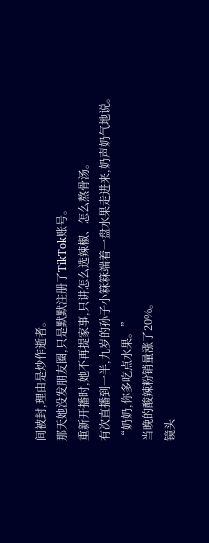间被封,理由是炒作逝者。
那天她没发朋友圈,只是默默注册了TikTok账号。
重新开播时,她不再提家事,只讲怎么选辣椒、怎么熬骨汤。
有次直播到一半,九岁的孙子小箖箖端着一盘水果走进来,奶声奶气地说。
“奶奶,你多吃点水果。”
当晚的酸辣粉销量涨了20%。
镜头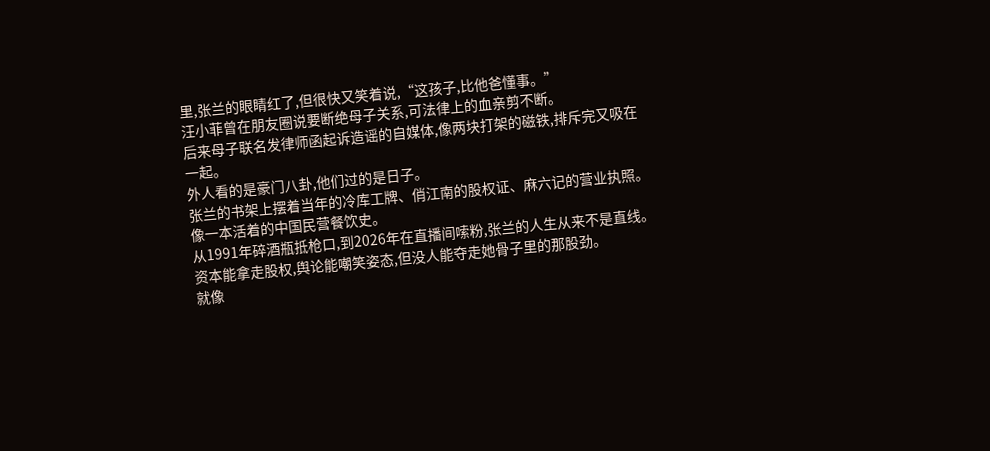里,张兰的眼睛红了,但很快又笑着说,“这孩子,比他爸懂事。”
汪小菲曾在朋友圈说要断绝母子关系,可法律上的血亲剪不断。
后来母子联名发律师函起诉造谣的自媒体,像两块打架的磁铁,排斥完又吸在一起。
外人看的是豪门八卦,他们过的是日子。
张兰的书架上摆着当年的冷库工牌、俏江南的股权证、麻六记的营业执照。
像一本活着的中国民营餐饮史。
从1991年碎酒瓶抵枪口,到2026年在直播间嗦粉,张兰的人生从来不是直线。
资本能拿走股权,舆论能嘲笑姿态,但没人能夺走她骨子里的那股劲。
就像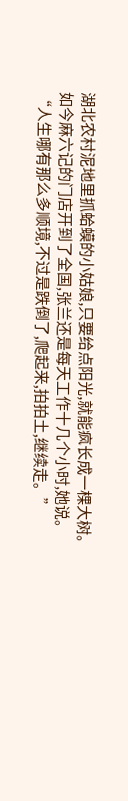湖北农村泥地里抓蛤蟆的小姑娘,只要给点阳光,就能疯长成一棵大树。
如今麻六记的门店开到了全国,张兰还是每天工作十几个小时,她说。
“人生哪有那么多顺境,不过是跌倒了,爬起来,拍拍土,继续走。”